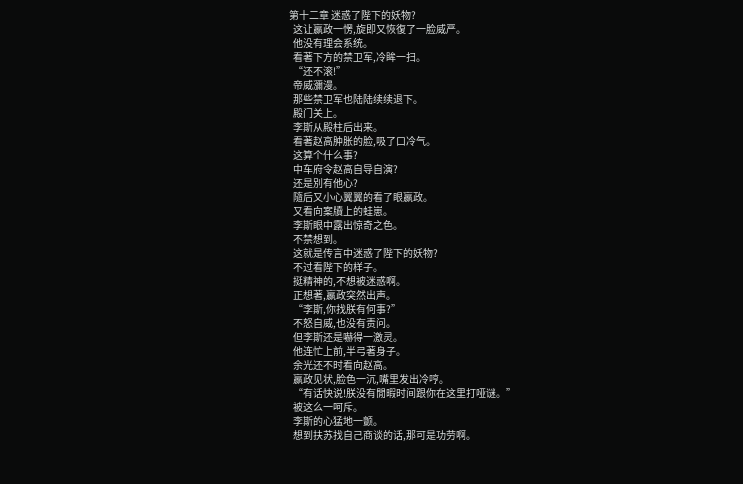第十二章 迷惑了陛下的妖物?
  这让嬴政一愣,旋即又恢復了一脸威严。
  他没有理会系统。
  看著下方的禁卫军,冷眸一扫。
  “还不滚!”
  帝威瀰漫。
  那些禁卫军也陆陆续续退下。
  殿门关上。
  李斯从殿柱后出来。
  看著赵高肿胀的脸,吸了口冷气。
  这算个什么事?
  中车府令赵高自导自演?
  还是別有他心?
  隨后又小心翼翼的看了眼嬴政。
  又看向案牘上的蛙崽。
  李斯眼中露出惊奇之色。
  不禁想到。
  这就是传言中迷惑了陛下的妖物?
  不过看陛下的样子。
  挺精神的,不想被迷惑啊。
  正想著,嬴政突然出声。
  “李斯,你找朕有何事?”
  不怒自威,也没有责问。
  但李斯还是嚇得一激灵。
  他连忙上前,半弓著身子。
  余光还不时看向赵高。
  嬴政见状,脸色一沉,嘴里发出冷哼。
  “有话快说!朕没有閒暇时间跟你在这里打哑谜。”
  被这么一呵斥。
  李斯的心猛地一颤。
  想到扶苏找自己商谈的话,那可是功劳啊。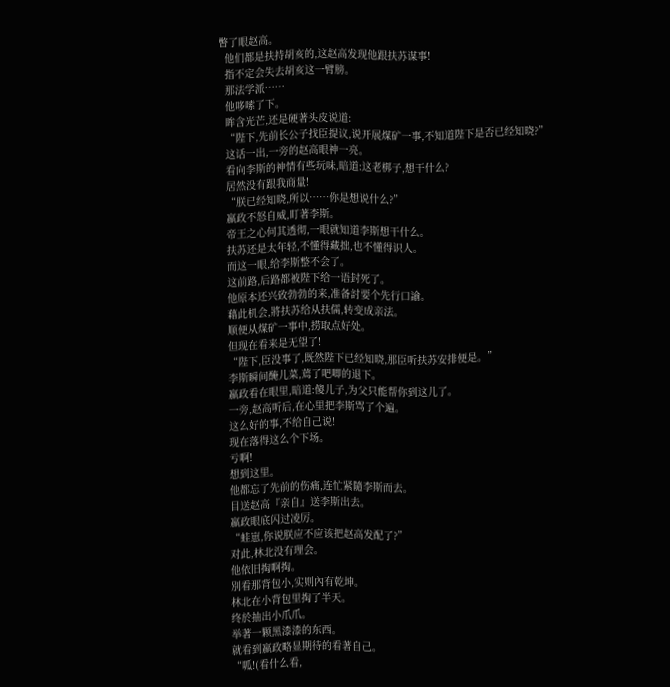瞥了眼赵高。
  他们都是扶持胡亥的,这赵高发现他跟扶苏谋事!
  指不定会失去胡亥这一臂膀。
  那法学派……
  他哆嗦了下。
  眸含光芒,还是硬著头皮说道:
  “陛下,先前长公子找臣提议,说开展煤矿一事,不知道陛下是否已经知晓?”
  这话一出,一旁的赵高眼神一亮。
  看向李斯的神情有些玩味,暗道:这老梆子,想干什么?
  居然没有跟我商量!
  “朕已经知晓,所以……你是想说什么?”
  嬴政不怒自威,盯著李斯。
  帝王之心何其透彻,一眼就知道李斯想干什么。
  扶苏还是太年轻,不懂得藏拙,也不懂得识人。
  而这一眼,给李斯整不会了。
  这前路,后路都被陛下给一语封死了。
  他原本还兴致勃勃的来,准备討要个先行口諭。
  藉此机会,將扶苏给从扶儒,转变成亲法。
  顺便从煤矿一事中,捞取点好处。
  但现在看来是无望了!
  “陛下,臣没事了,既然陛下已经知晓,那臣听扶苏安排便是。”
  李斯瞬间醃儿菜,蔫了吧唧的退下。
  嬴政看在眼里,暗道:傻儿子,为父只能帮你到这儿了。
  一旁,赵高听后,在心里把李斯骂了个遍。
  这么好的事,不给自己说!
  现在落得这么个下场。
  亏啊!
  想到这里。
  他都忘了先前的伤痛,连忙紧隨李斯而去。
  目送赵高『亲自』送李斯出去。
  嬴政眼底闪过凌厉。
  “蛙崽,你说朕应不应该把赵高发配了?”
  对此,林北没有理会。
  他依旧掏啊掏。
  別看那背包小,实则內有乾坤。
  林北在小背包里掏了半天。
  终於抽出小爪爪。
  举著一颗黑漆漆的东西。
  就看到嬴政略显期待的看著自己。
  “呱!(看什么看,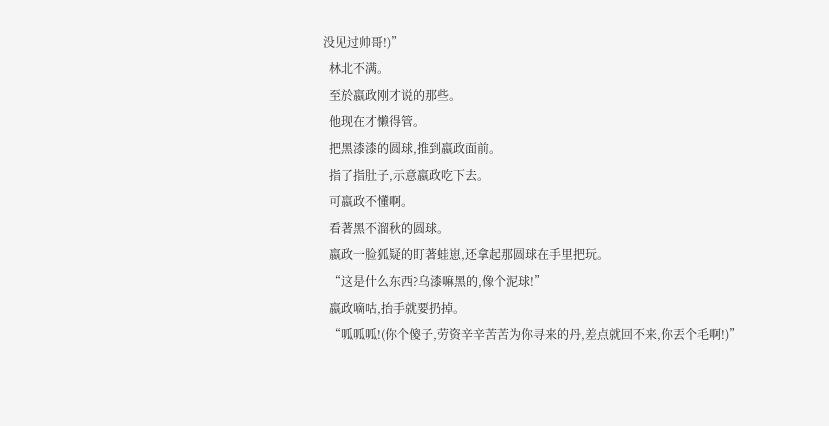没见过帅哥!)”
  林北不满。
  至於嬴政刚才说的那些。
  他现在才懒得管。
  把黑漆漆的圆球,推到嬴政面前。
  指了指肚子,示意嬴政吃下去。
  可嬴政不懂啊。
  看著黑不溜秋的圆球。
  嬴政一脸狐疑的盯著蛙崽,还拿起那圆球在手里把玩。
  “这是什么东西?乌漆嘛黑的,像个泥球!”
  嬴政嘀咕,抬手就要扔掉。
  “呱呱呱!(你个傻子,劳资辛辛苦苦为你寻来的丹,差点就回不来,你丟个毛啊!)”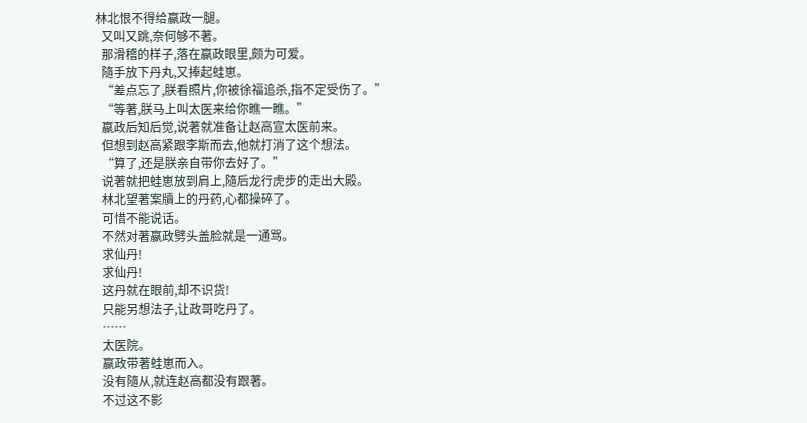林北恨不得给嬴政一腿。
  又叫又跳,奈何够不著。
  那滑稽的样子,落在嬴政眼里,颇为可爱。
  隨手放下丹丸,又捧起蛙崽。
  “差点忘了,朕看照片,你被徐福追杀,指不定受伤了。”
  “等著,朕马上叫太医来给你瞧一瞧。”
  嬴政后知后觉,说著就准备让赵高宣太医前来。
  但想到赵高紧跟李斯而去,他就打消了这个想法。
  “算了,还是朕亲自带你去好了。”
  说著就把蛙崽放到肩上,隨后龙行虎步的走出大殿。
  林北望著案牘上的丹药,心都操碎了。
  可惜不能说话。
  不然对著嬴政劈头盖脸就是一通骂。
  求仙丹!
  求仙丹!
  这丹就在眼前,却不识货!
  只能另想法子,让政哥吃丹了。
  ……
  太医院。
  嬴政带著蛙崽而入。
  没有隨从,就连赵高都没有跟著。
  不过这不影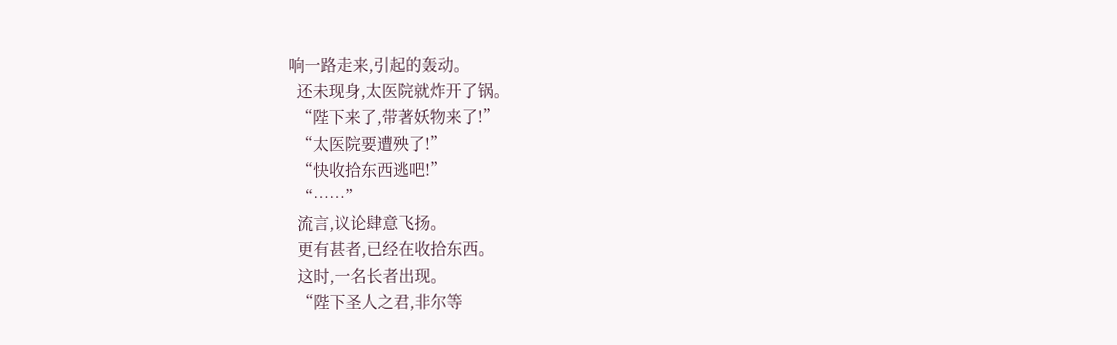响一路走来,引起的轰动。
  还未现身,太医院就炸开了锅。
  “陛下来了,带著妖物来了!”
  “太医院要遭殃了!”
  “快收拾东西逃吧!”
  “……”
  流言,议论肆意飞扬。
  更有甚者,已经在收拾东西。
  这时,一名长者出现。
  “陛下圣人之君,非尔等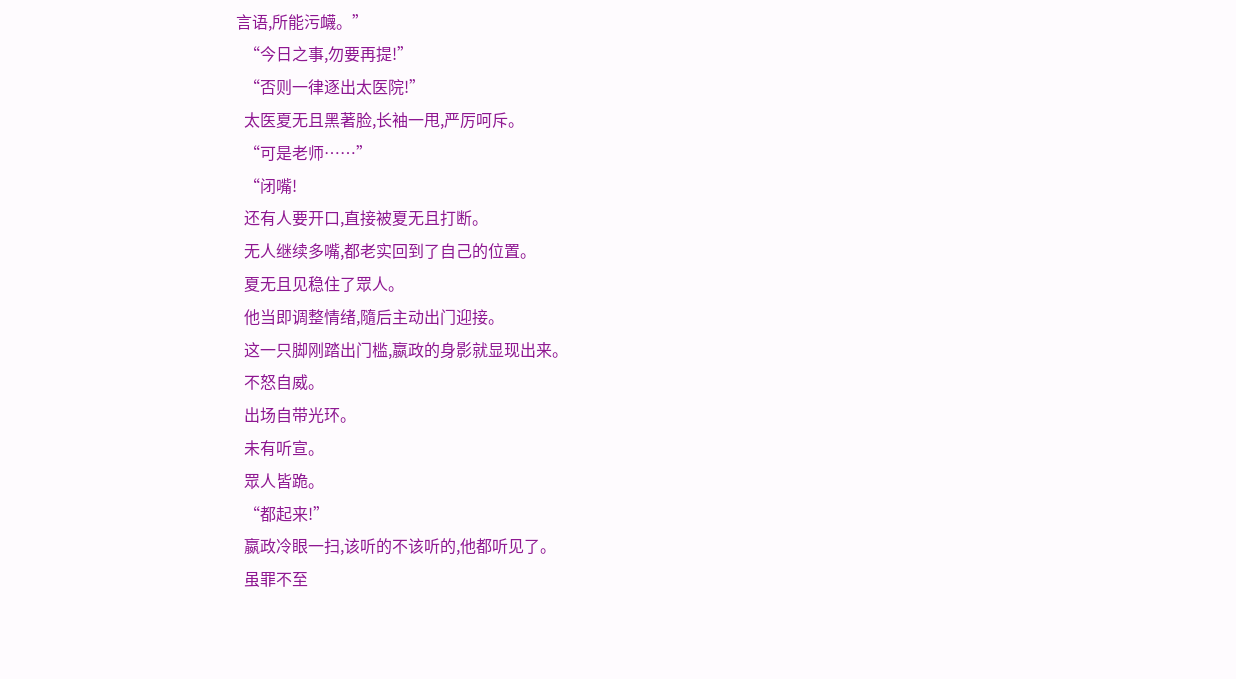言语,所能污衊。”
  “今日之事,勿要再提!”
  “否则一律逐出太医院!”
  太医夏无且黑著脸,长袖一甩,严厉呵斥。
  “可是老师……”
  “闭嘴!
  还有人要开口,直接被夏无且打断。
  无人继续多嘴,都老实回到了自己的位置。
  夏无且见稳住了眾人。
  他当即调整情绪,隨后主动出门迎接。
  这一只脚刚踏出门槛,嬴政的身影就显现出来。
  不怒自威。
  出场自带光环。
  未有听宣。
  眾人皆跪。
  “都起来!”
  嬴政冷眼一扫,该听的不该听的,他都听见了。
  虽罪不至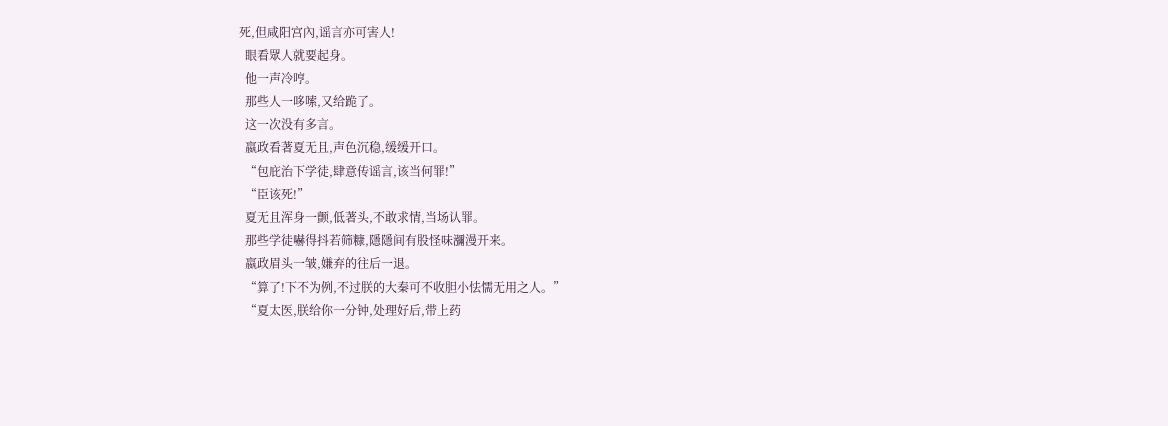死,但咸阳宫內,谣言亦可害人!
  眼看眾人就要起身。
  他一声冷哼。
  那些人一哆嗦,又给跪了。
  这一次没有多言。
  嬴政看著夏无且,声色沉稳,缓缓开口。
  “包庇治下学徒,肆意传谣言,该当何罪!”
  “臣该死!”
  夏无且浑身一颤,低著头,不敢求情,当场认罪。
  那些学徒嚇得抖若筛糠,隱隱间有股怪味瀰漫开来。
  嬴政眉头一皱,嫌弃的往后一退。
  “算了!下不为例,不过朕的大秦可不收胆小怯懦无用之人。”
  “夏太医,朕给你一分钟,处理好后,带上药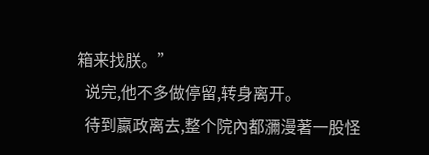箱来找朕。”
  说完,他不多做停留,转身离开。
  待到嬴政离去,整个院內都瀰漫著一股怪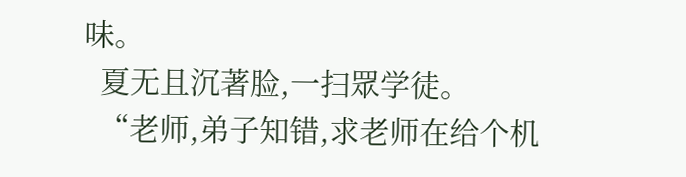味。
  夏无且沉著脸,一扫眾学徒。
  “老师,弟子知错,求老师在给个机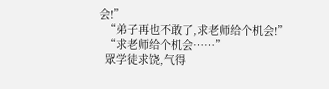会!”
  “弟子再也不敢了,求老师给个机会!”
  “求老师给个机会……”
  眾学徒求饶,气得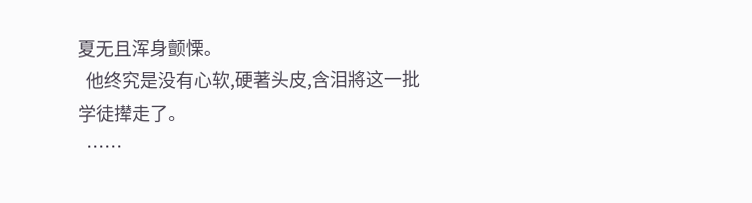夏无且浑身颤慄。
  他终究是没有心软,硬著头皮,含泪將这一批学徒撵走了。
  ……